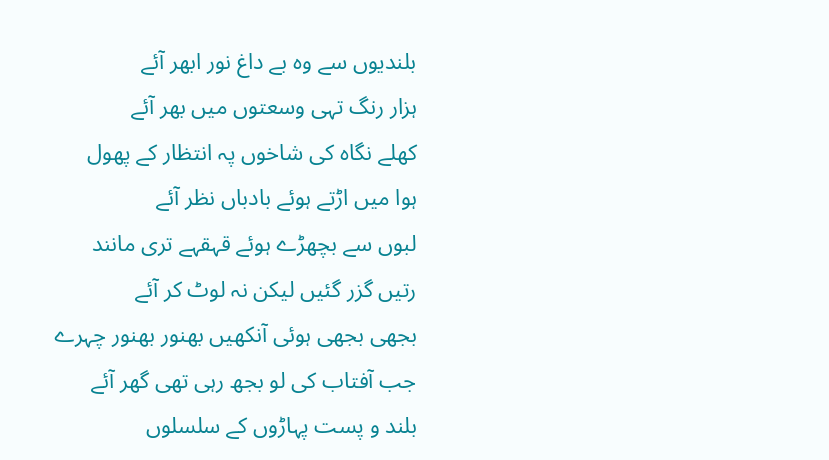بلندیوں سے وہ بے داغ نور ابھر آئے
ہزار رنگ تہی وسعتوں میں بھر آئے
کھلے نگاہ کی شاخوں پہ انتظار کے پھول
ہوا میں اڑتے ہوئے بادباں نظر آئے
لبوں سے بچھڑے ہوئے قہقہے تری مانند
رتیں گزر گئیں لیکن نہ لوٹ کر آئے
بجھی بجھی ہوئی آنکھیں بھنور بھنور چہرے
جب آفتاب کی لو بجھ رہی تھی گھر آئے
بلند و پست پہاڑوں کے سلسلوں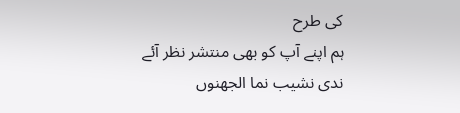کی طرح
ہم اپنے آپ کو بھی منتشر نظر آئے
ندی نشیب نما الجھنوں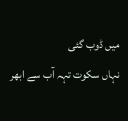میں ڈوب گئی
نہاں سکوت تہہ آب سے ابھر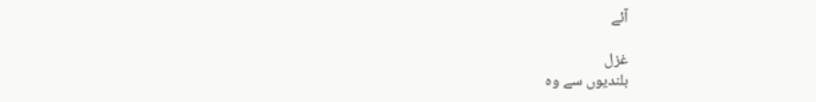آئے

غزل
بلندیوں سے وہ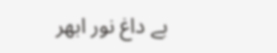بے داغ نور ابھر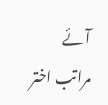آئے
مراتب اختر